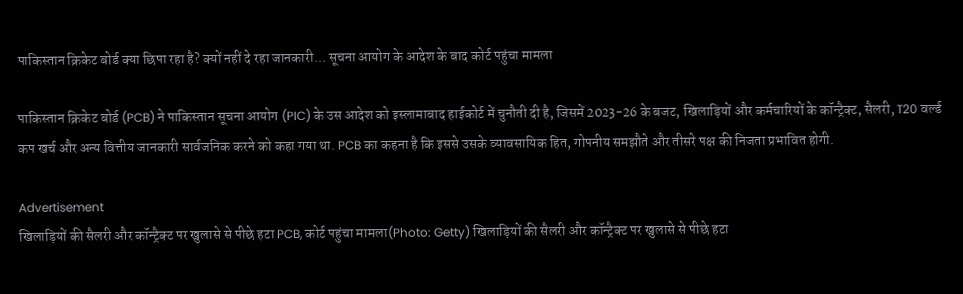पाकिस्तान क्रिकेट बोर्ड क्या छिपा रहा है? क्यों नहीं दे रहा जानकारी... सूचना आयोग के आदेश के बाद कोर्ट पहुंचा मामला

पाकिस्तान क्रिकेट बोर्ड (PCB) ने पाकिस्तान सूचना आयोग (PIC) के उस आदेश को इस्लामाबाद हाईकोर्ट में चुनौती दी है, जिसमें 2023-26 के बजट, खिलाड़ियों और कर्मचारियों के कॉन्ट्रैक्ट, सैलरी, T20 वर्ल्ड कप खर्च और अन्य वित्तीय जानकारी सार्वजनिक करने को कहा गया था. PCB का कहना है कि इससे उसके व्यावसायिक हित, गोपनीय समझौते और तीसरे पक्ष की निजता प्रभावित होगी.

Advertisement
खिलाड़ियों की सैलरी और कॉन्ट्रैक्ट पर खुलासे से पीछे हटा PCB, कोर्ट पहुंचा मामला(Photo: Getty) खिलाड़ियों की सैलरी और कॉन्ट्रैक्ट पर खुलासे से पीछे हटा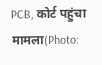PCB, कोर्ट पहुंचा मामला(Photo: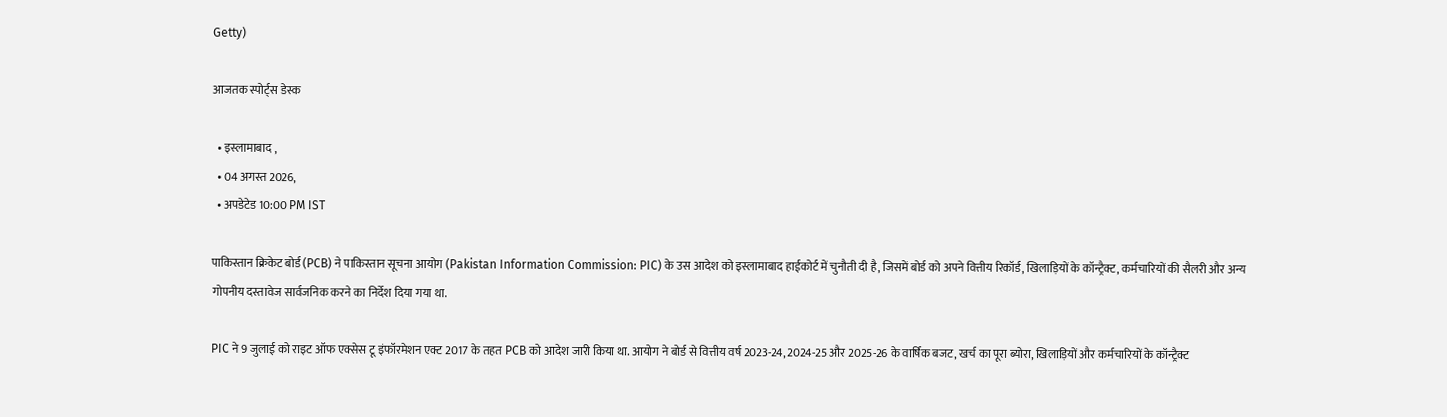Getty)

आजतक स्पोर्ट्स डेस्क

  • इस्लामाबाद ,
  • 04 अगस्त 2026,
  • अपडेटेड 10:00 PM IST

पाकिस्तान क्रिकेट बोर्ड (PCB) ने पाकिस्तान सूचना आयोग (Pakistan Information Commission: PIC) के उस आदेश को इस्लामाबाद हाईकोर्ट में चुनौती दी है, जिसमें बोर्ड को अपने वित्तीय रिकॉर्ड, खिलाड़ियों के कॉन्ट्रैक्ट, कर्मचारियों की सैलरी और अन्य गोपनीय दस्तावेज सार्वजनिक करने का निर्देश दिया गया था.

PIC ने 9 जुलाई को राइट ऑफ एक्सेस टू इंफॉरमेशन एक्ट 2017 के तहत PCB को आदेश जारी किया था. आयोग ने बोर्ड से वित्तीय वर्ष 2023-24, 2024-25 और 2025-26 के वार्षिक बजट, खर्च का पूरा ब्योरा, खिलाड़ियों और कर्मचारियों के कॉन्ट्रैक्ट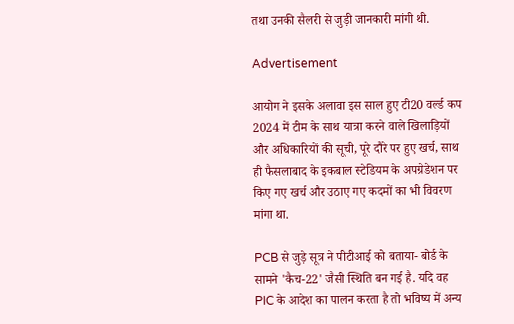तथा उनकी सैलरी से जुड़ी जानकारी मांगी थी.

Advertisement

आयोग ने इसके अलावा इस साल हुए टी20 वर्ल्ड कप 2024 में टीम के साथ यात्रा करने वाले खिलाड़ियों और अधिकारियों की सूची, पूरे दौरे पर हुए खर्च, साथ ही फैसलाबाद के इकबाल स्टेडियम के अपग्रेडेशन पर किए गए खर्च और उठाए गए कदमों का भी विवरण मांगा था.

PCB से जुड़े सूत्र ने पीटीआई को बताया- बोर्ड के सामने 'कैच-22' जैसी स्थिति बन गई है. यदि वह PIC के आदेश का पालन करता है तो भविष्य में अन्य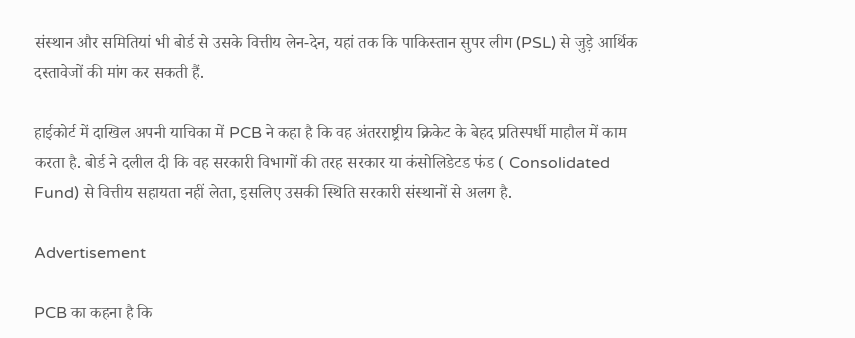संस्थान और समितियां भी बोर्ड से उसके वित्तीय लेन-देन, यहां तक कि पाकिस्तान सुपर लीग (PSL) से जुड़े आर्थिक दस्तावेजों की मांग कर सकती हैं.

हाईकोर्ट में दाखिल अपनी याचिका में PCB ने कहा है कि वह अंतरराष्ट्रीय क्रिकेट के बेहद प्रतिस्पर्धी माहौल में काम करता है. बोर्ड ने दलील दी कि वह सरकारी विभागों की तरह सरकार या कंसोलिडेटड फंड ( Consolidated Fund) से वित्तीय सहायता नहीं लेता, इसलिए उसकी स्थिति सरकारी संस्थानों से अलग है.

Advertisement

PCB का कहना है कि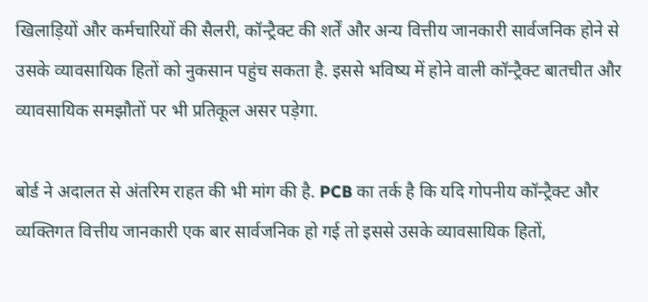खिलाड़ियों और कर्मचारियों की सैलरी, कॉन्ट्रैक्ट की शर्तें और अन्य वित्तीय जानकारी सार्वजनिक होने से उसके व्यावसायिक हितों को नुकसान पहुंच सकता है. इससे भविष्य में होने वाली कॉन्ट्रैक्ट बातचीत और व्यावसायिक समझौतों पर भी प्रतिकूल असर पड़ेगा.

बोर्ड ने अदालत से अंतरिम राहत की भी मांग की है. PCB का तर्क है कि यदि गोपनीय कॉन्ट्रैक्ट और व्यक्तिगत वित्तीय जानकारी एक बार सार्वजनिक हो गई तो इससे उसके व्यावसायिक हितों,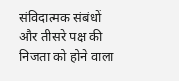संविदात्मक संबंधों और तीसरे पक्ष की निजता को होने वाला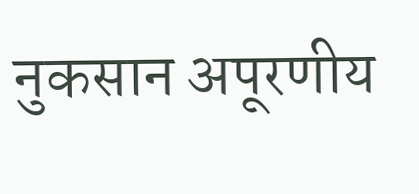नुकसान अपूरणीय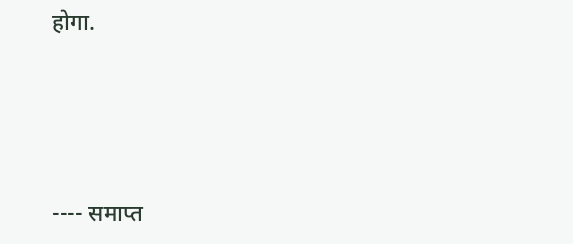होगा.




---- समाप्त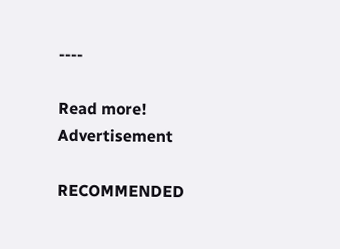----

Read more!
Advertisement

RECOMMENDED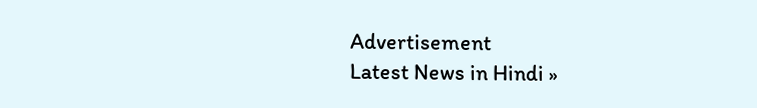Advertisement
Latest News in Hindi »